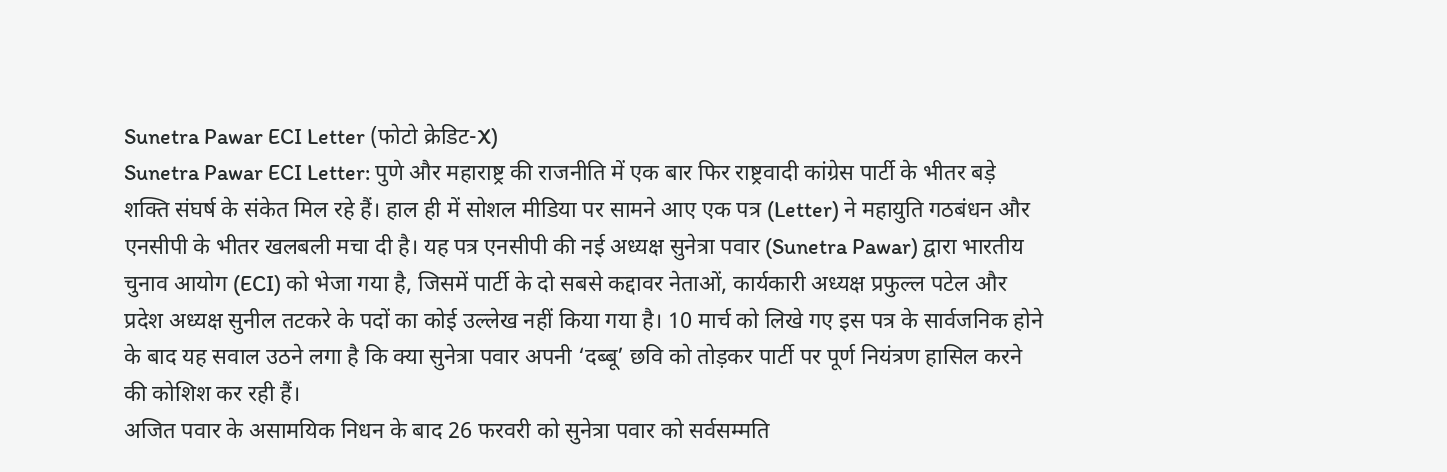Sunetra Pawar ECI Letter (फोटो क्रेडिट-X)
Sunetra Pawar ECI Letter: पुणे और महाराष्ट्र की राजनीति में एक बार फिर राष्ट्रवादी कांग्रेस पार्टी के भीतर बड़े शक्ति संघर्ष के संकेत मिल रहे हैं। हाल ही में सोशल मीडिया पर सामने आए एक पत्र (Letter) ने महायुति गठबंधन और एनसीपी के भीतर खलबली मचा दी है। यह पत्र एनसीपी की नई अध्यक्ष सुनेत्रा पवार (Sunetra Pawar) द्वारा भारतीय चुनाव आयोग (ECI) को भेजा गया है, जिसमें पार्टी के दो सबसे कद्दावर नेताओं, कार्यकारी अध्यक्ष प्रफुल्ल पटेल और प्रदेश अध्यक्ष सुनील तटकरे के पदों का कोई उल्लेख नहीं किया गया है। 10 मार्च को लिखे गए इस पत्र के सार्वजनिक होने के बाद यह सवाल उठने लगा है कि क्या सुनेत्रा पवार अपनी ‘दब्बू’ छवि को तोड़कर पार्टी पर पूर्ण नियंत्रण हासिल करने की कोशिश कर रही हैं।
अजित पवार के असामयिक निधन के बाद 26 फरवरी को सुनेत्रा पवार को सर्वसम्मति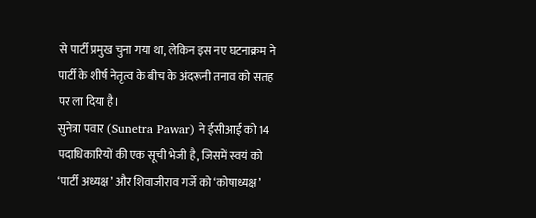से पार्टी प्रमुख चुना गया था, लेकिन इस नए घटनाक्रम ने पार्टी के शीर्ष नेतृत्व के बीच के अंदरूनी तनाव को सतह पर ला दिया है।
सुनेत्रा पवार (Sunetra Pawar) ने ईसीआई को 14 पदाधिकारियों की एक सूची भेजी है, जिसमें स्वयं को ‘पार्टी अध्यक्ष’ और शिवाजीराव गर्जे को ‘कोषाध्यक्ष’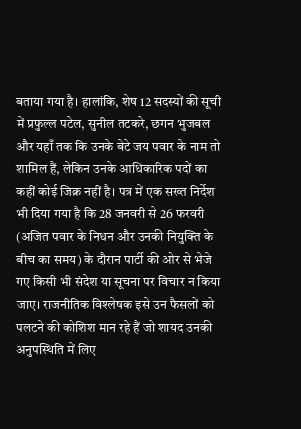बताया गया है। हालांकि, शेष 12 सदस्यों की सूची में प्रफुल्ल पटेल, सुनील तटकरे, छगन भुजबल और यहाँ तक कि उनके बेटे जय पवार के नाम तो शामिल हैं, लेकिन उनके आधिकारिक पदों का कहीं कोई जिक्र नहीं है। पत्र में एक सख्त निर्देश भी दिया गया है कि 28 जनवरी से 26 फरवरी (अजित पवार के निधन और उनकी नियुक्ति के बीच का समय) के दौरान पार्टी की ओर से भेजे गए किसी भी संदेश या सूचना पर विचार न किया जाए। राजनीतिक विश्लेषक इसे उन फैसलों को पलटने की कोशिश मान रहे हैं जो शायद उनकी अनुपस्थिति में लिए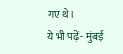गए थे।
ये भी पढ़ें- मुंबई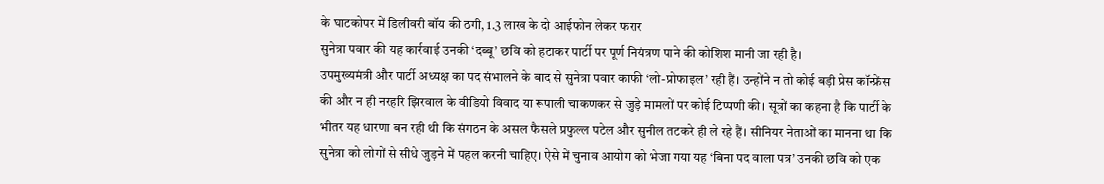के घाटकोपर में डिलीवरी बॉय की ठगी, 1.3 लाख के दो आईफोन लेकर फरार
सुनेत्रा पवार की यह कार्रवाई उनकी ‘दब्बू’ छवि को हटाकर पार्टी पर पूर्ण नियंत्रण पाने की कोशिश मानी जा रही है।
उपमुख्यमंत्री और पार्टी अध्यक्ष का पद संभालने के बाद से सुनेत्रा पवार काफी ‘लो-प्रोफाइल’ रही हैं। उन्होंने न तो कोई बड़ी प्रेस कॉन्फ्रेंस की और न ही नरहरि झिरवाल के वीडियो विवाद या रूपाली चाकणकर से जुड़े मामलों पर कोई टिप्पणी की। सूत्रों का कहना है कि पार्टी के भीतर यह धारणा बन रही थी कि संगठन के असल फैसले प्रफुल्ल पटेल और सुनील तटकरे ही ले रहे हैं। सीनियर नेताओं का मानना था कि सुनेत्रा को लोगों से सीधे जुड़ने में पहल करनी चाहिए। ऐसे में चुनाव आयोग को भेजा गया यह ‘बिना पद वाला पत्र’ उनकी छवि को एक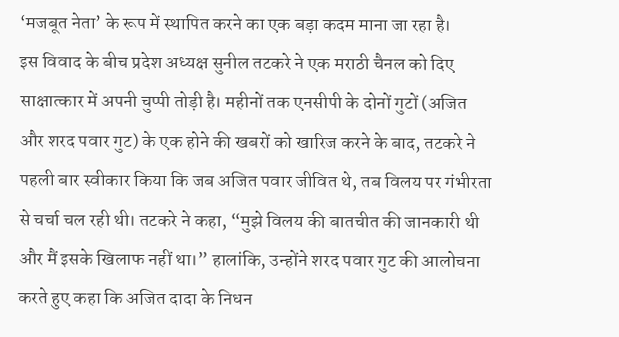‘मजबूत नेता’ के रूप में स्थापित करने का एक बड़ा कदम माना जा रहा है।
इस विवाद के बीच प्रदेश अध्यक्ष सुनील तटकरे ने एक मराठी चैनल को दिए साक्षात्कार में अपनी चुप्पी तोड़ी है। महीनों तक एनसीपी के दोनों गुटों (अजित और शरद पवार गुट) के एक होने की खबरों को खारिज करने के बाद, तटकरे ने पहली बार स्वीकार किया कि जब अजित पवार जीवित थे, तब विलय पर गंभीरता से चर्चा चल रही थी। तटकरे ने कहा, “मुझे विलय की बातचीत की जानकारी थी और मैं इसके खिलाफ नहीं था।” हालांकि, उन्होंने शरद पवार गुट की आलोचना करते हुए कहा कि अजित दादा के निधन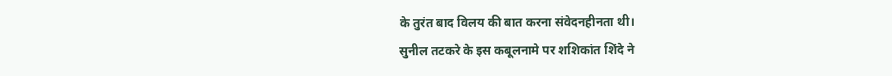के तुरंत बाद विलय की बात करना संवेदनहीनता थी।
सुनील तटकरे के इस कबूलनामे पर शशिकांत शिंदे ने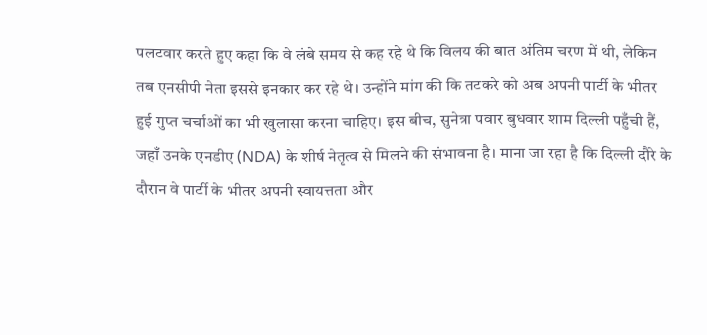पलटवार करते हुए कहा कि वे लंबे समय से कह रहे थे कि विलय की बात अंतिम चरण में थी, लेकिन तब एनसीपी नेता इससे इनकार कर रहे थे। उन्होंने मांग की कि तटकरे को अब अपनी पार्टी के भीतर हुई गुप्त चर्चाओं का भी खुलासा करना चाहिए। इस बीच, सुनेत्रा पवार बुधवार शाम दिल्ली पहुँची हैं, जहाँ उनके एनडीए (NDA) के शीर्ष नेतृत्व से मिलने की संभावना है। माना जा रहा है कि दिल्ली दौरे के दौरान वे पार्टी के भीतर अपनी स्वायत्तता और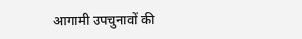आगामी उपचुनावों की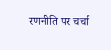रणनीति पर चर्चा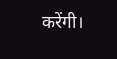करेंगी।